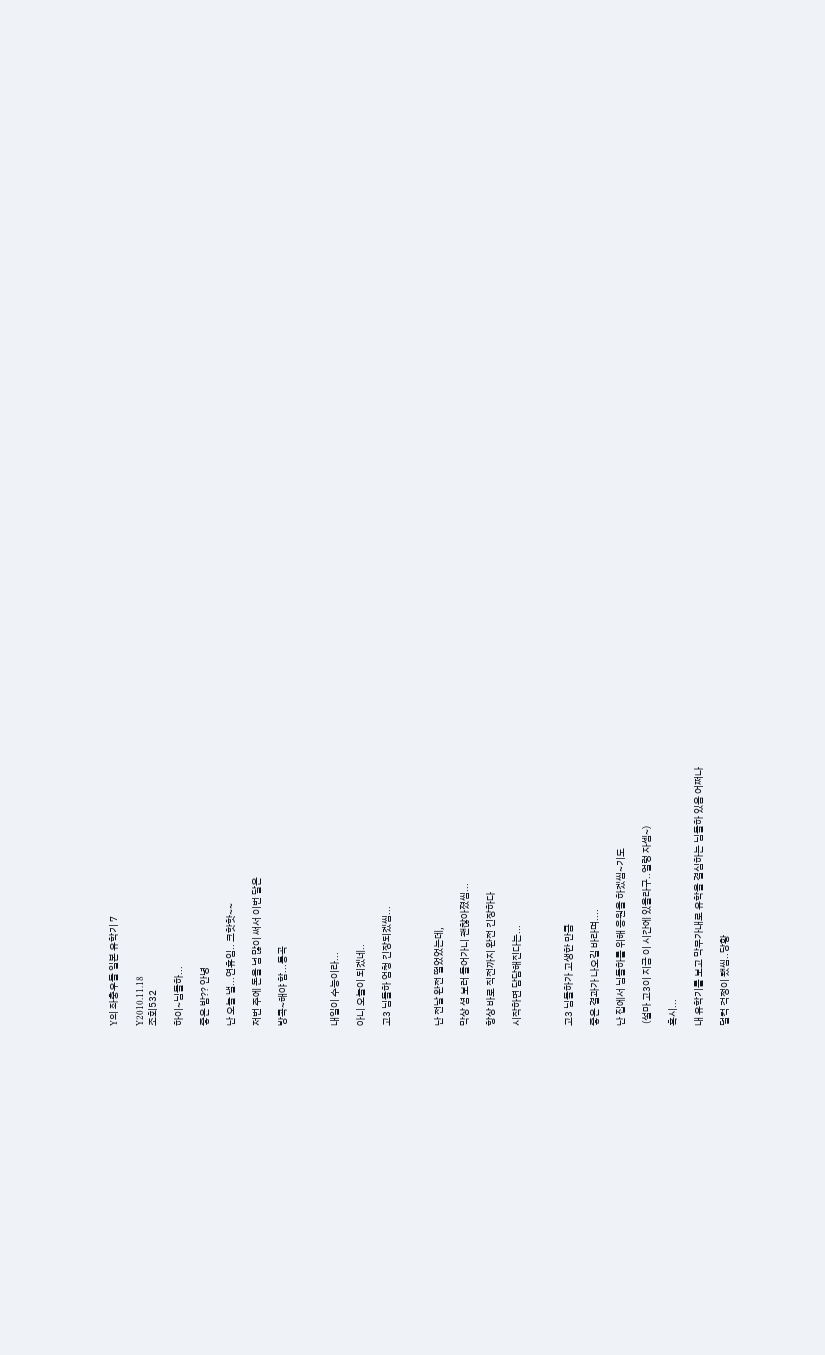Y의 좌충우돌 일본 유학기 7

Y2010.11.18
조회532

하이~님들하...

좋은 밤?? 안녕

난 오늘 낼...연휴임.. 크핫핫~~

저번 주에 돈을 넘 많이 써서 이번 달은

방콕~해야 함...통곡



내일이 수능이라...

아니 오늘이 되겠네..

고3 님들하 엄청 긴장되겠씸...



난 전날 완전 떨었었는데,

막상 셤 보러 들어가니 괜찮아졌씸...

항상 바로 직전까지 완전 긴장하다

시작하면 담담해진다는...



고3 님들하가 고생한 만큼

좋은 결과가 나오길 바라며....

난 집에서 님들하를 위해 응원을 하겠씸~기도

 (설마 고3이 지금 이 시간에 있을라구..얼렁 자셈~)

혹시...

내 유학기를 보고 막무가내로 유학을 결심하는 님들하 있음 어쩌나

덜컥 걱정이 됐씸..당황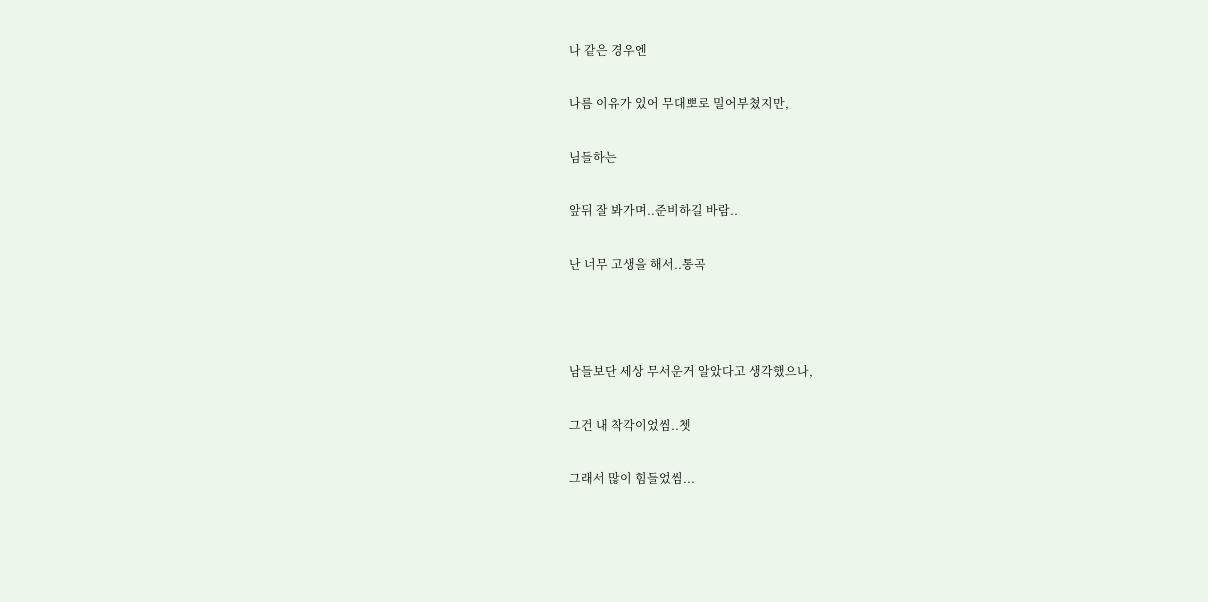나 같은 경우엔

나름 이유가 있어 무대뽀로 밀어부쳤지만,

님들하는

앞뒤 잘 봐가며..준비하길 바람..

난 너무 고생을 해서..통곡



남들보단 세상 무서운거 알았다고 생각했으나,

그건 내 착각이었씸..쳇

그래서 많이 힘들었씸...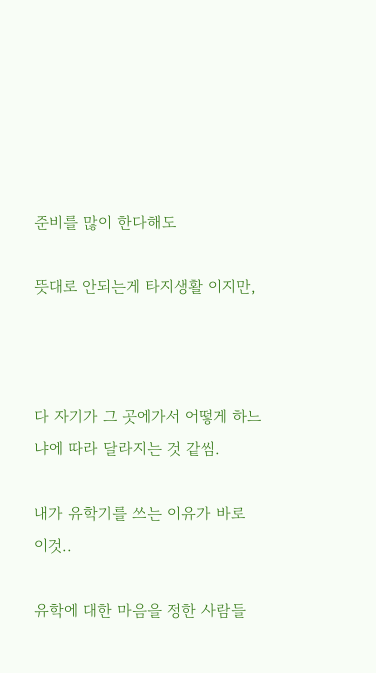준비를 많이 한다해도

뜻대로 안되는게 타지생활 이지만,



다 자기가 그 곳에가서 어떻게 하느냐에 따라 달라지는 것 같씸.

내가 유학기를 쓰는 이유가 바로 이것..

유학에 대한 마음을 정한 사람들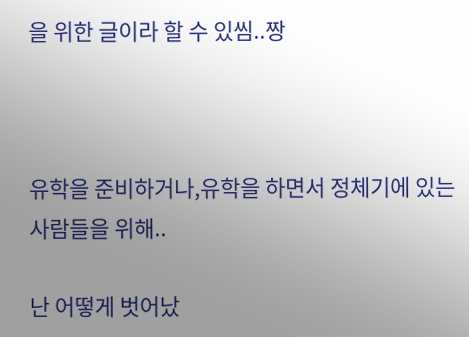을 위한 글이라 할 수 있씸..짱



유학을 준비하거나,유학을 하면서 정체기에 있는 사람들을 위해..

난 어떻게 벗어났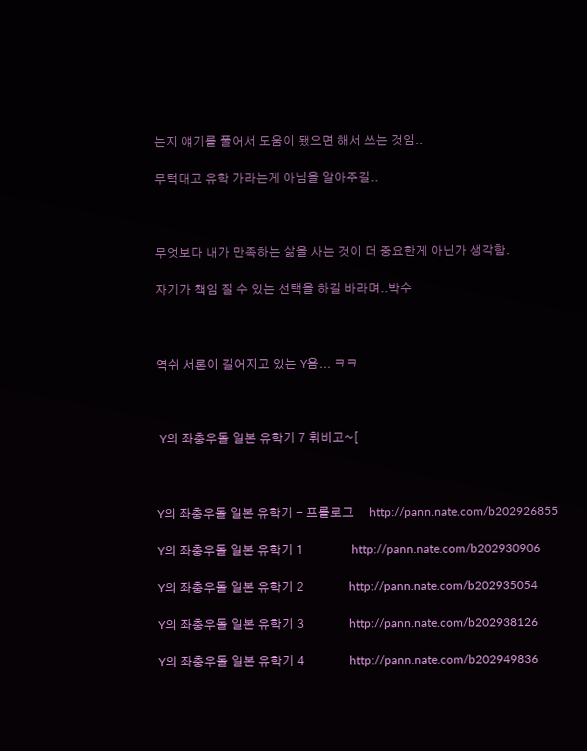는지 얘기를 풀어서 도움이 됐으면 해서 쓰는 것임..

무턱대고 유학 가라는게 아님을 알아주길..



무엇보다 내가 만족하는 삶을 사는 것이 더 중요한게 아닌가 생각함.

자기가 책임 질 수 있는 선택을 하길 바라며..박수



역쉬 서론이 길어지고 있는 Y욤... ㅋㅋ



 Y의 좌충우돌 일본 유학기 7 휘비고~[



Y의 좌충우돌 일본 유학기 - 프롤로그     http://pann.nate.com/b202926855

Y의 좌충우돌 일본 유학기 1                http://pann.nate.com/b202930906

Y의 좌충우돌 일본 유학기 2               http://pann.nate.com/b202935054

Y의 좌충우돌 일본 유학기 3               http://pann.nate.com/b202938126

Y의 좌충우돌 일본 유학기 4               http://pann.nate.com/b202949836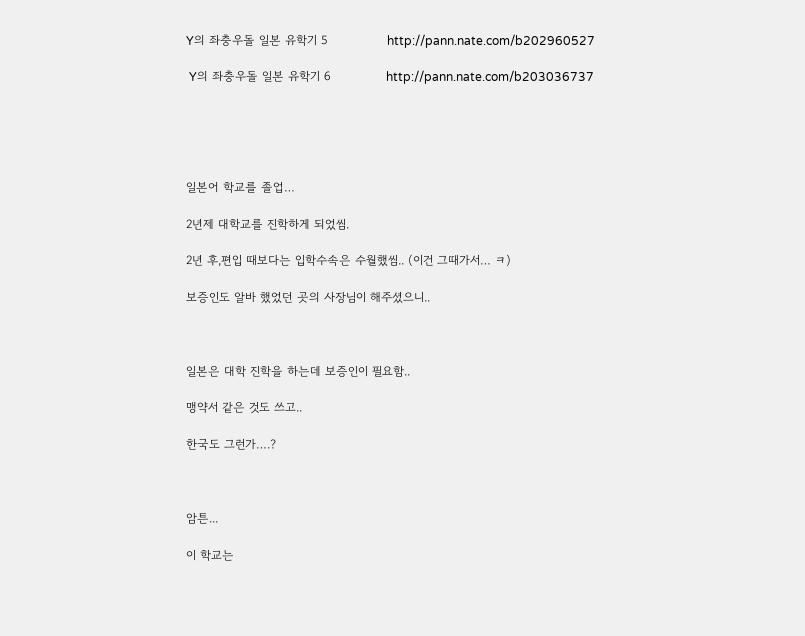Y의 좌충우돌 일본 유학기 5               http://pann.nate.com/b202960527

 Y의 좌충우돌 일본 유학기 6              http://pann.nate.com/b203036737





일본어 학교를 졸업…

2년제 대학교를 진학하게 되었씸.

2년 후,편입 때보다는 입학수속은 수월했씸.. (이건 그때가서… ㅋ)

보증인도 알바 했었던 곳의 사장님이 해주셨으니..



일본은 대학 진학을 하는데 보증인이 필요함..

맹약서 같은 것도 쓰고..

한국도 그런가….?



암튼...

이 학교는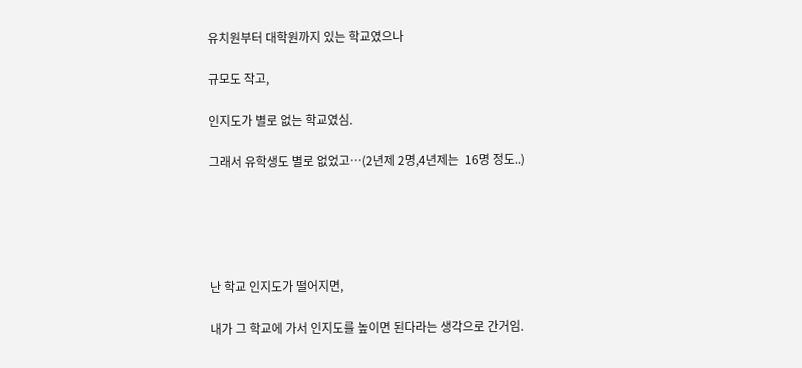유치원부터 대학원까지 있는 학교였으나

규모도 작고,

인지도가 별로 없는 학교였심.

그래서 유학생도 별로 없었고…(2년제 2명,4년제는  16명 정도..)





난 학교 인지도가 떨어지면,

내가 그 학교에 가서 인지도를 높이면 된다라는 생각으로 간거임.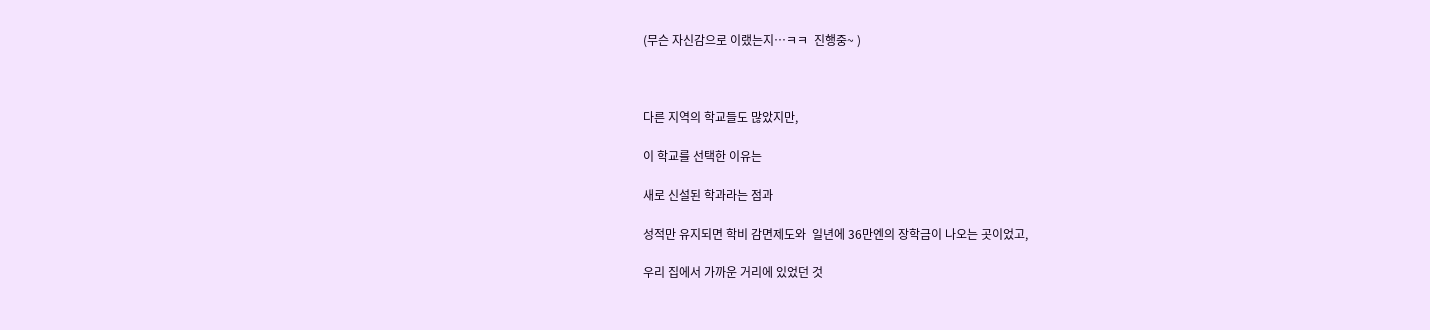(무슨 자신감으로 이랬는지…ㅋㅋ  진행중~ )



다른 지역의 학교들도 많았지만,

이 학교를 선택한 이유는

새로 신설된 학과라는 점과

성적만 유지되면 학비 감면제도와  일년에 36만엔의 장학금이 나오는 곳이었고,

우리 집에서 가까운 거리에 있었던 것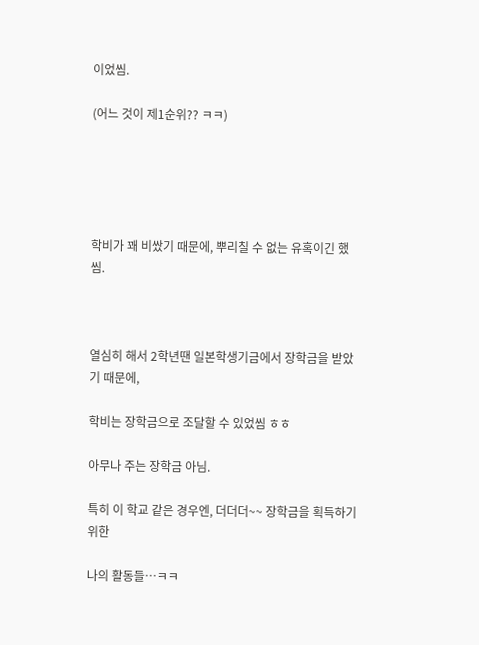이었씸.

(어느 것이 제1순위?? ㅋㅋ)





학비가 꽤 비쌌기 때문에, 뿌리칠 수 없는 유혹이긴 했씸.



열심히 해서 2학년땐 일본학생기금에서 장학금을 받았기 때문에,

학비는 장학금으로 조달할 수 있었씸 ㅎㅎ

아무나 주는 장학금 아님.

특히 이 학교 같은 경우엔, 더더더~~ 장학금을 획득하기 위한

나의 활동들…ㅋㅋ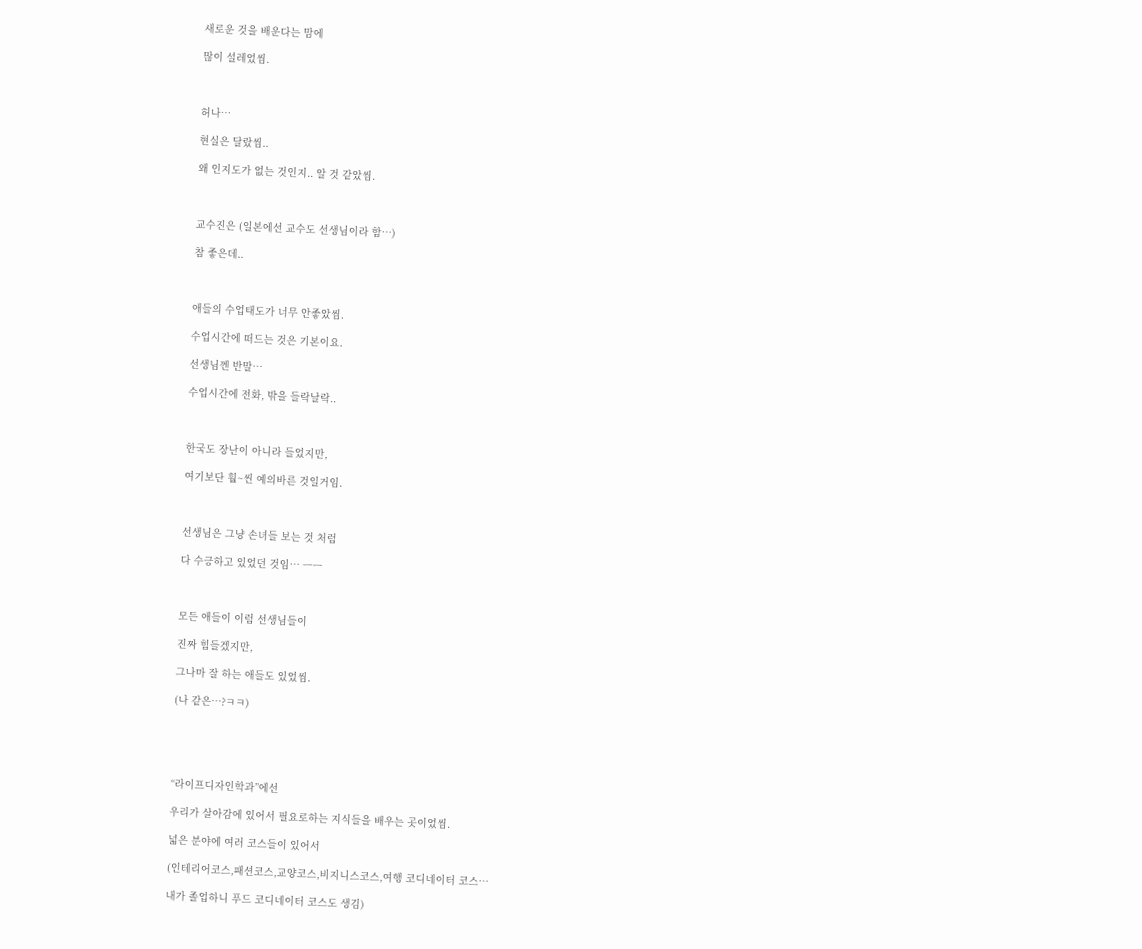새로운 것을 배운다는 맘에

많이 설레었씸.



허나…

현실은 달랐씸..

왜 인지도가 없는 것인지.. 알 것 같았씸.



교수진은 (일본에선 교수도 선생님이라 함…)

참 좋은데..



애들의 수업태도가 너무 안좋았씸.

수업시간에 떠드는 것은 기본이요.

선생님껜 반말…

수업시간에 전화, 밖을 들락날락..



한국도 장난이 아니라 들었지만,

여기보단 훨~씬 예의바른 것일거임.



선생님은 그냥 손녀들 보는 것 처럼

다 수긍하고 있었던 것임… ㅡㅡ



모든 애들이 이럼 선생님들이

진짜 힘들겠지만,

그나마 잘 하는 애들도 있었씸.

(나 같은…?ㅋㅋ)





“라이프디자인학과”에선

우리가 살아감에 있어서 필요로하는 지식들을 배우는 곳이었씸.

넓은 분야에 여러 코스들이 있어서

(인테리어코스,패션코스,교양코스,비지니스코스,여행 코디네이터 코스…

내가 졸업하니 푸드 코디네이터 코스도 생김)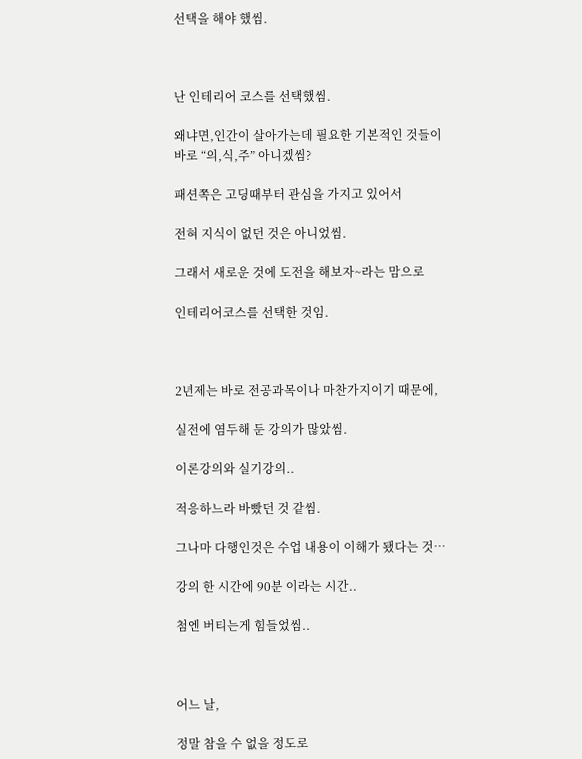선택을 해야 했씸.



난 인테리어 코스를 선택했씸.

왜냐면,인간이 살아가는데 필요한 기본적인 것들이 바로 “의,식,주” 아니겠씸?

패션쪽은 고딩때부터 관심을 가지고 있어서

전혀 지식이 없던 것은 아니었씸.

그래서 새로운 것에 도전을 해보자~라는 맘으로

인테리어코스를 선택한 것임.



2년제는 바로 전공과목이나 마찬가지이기 때문에,

실전에 염두해 둔 강의가 많았씸.

이론강의와 실기강의..

적응하느라 바빴던 것 같씸.

그나마 다행인것은 수업 내용이 이해가 됐다는 것…

강의 한 시간에 90분 이라는 시간..

첨엔 버티는게 힘들었씸..



어느 날,

정말 참을 수 없을 정도로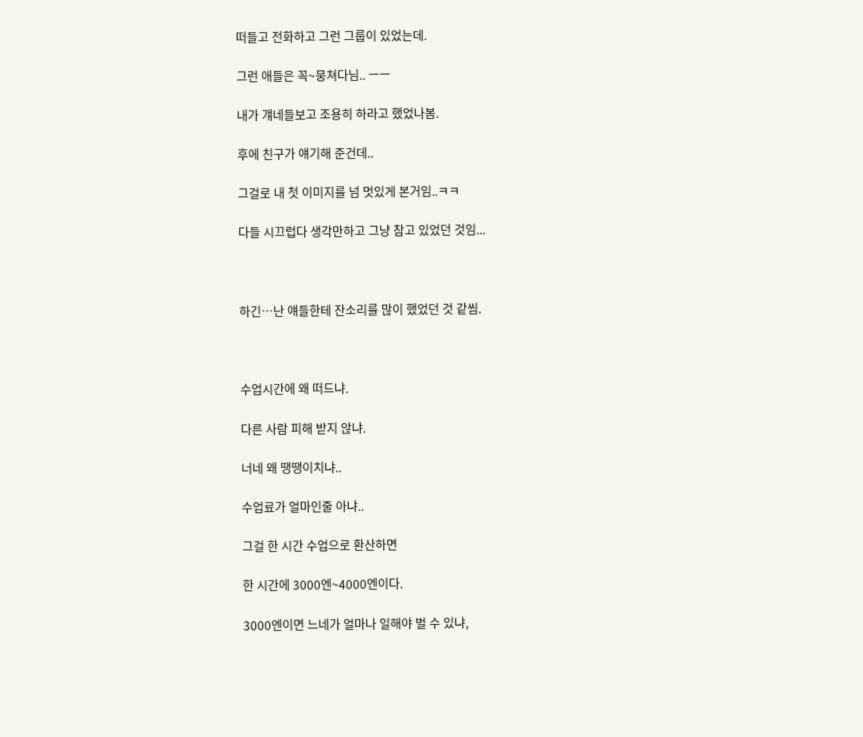떠들고 전화하고 그런 그룹이 있었는데.

그런 애들은 꼭~뭉쳐다님.. ㅡㅡ

내가 걔네들보고 조용히 하라고 했었나봄.

후에 친구가 얘기해 준건데..

그걸로 내 첫 이미지를 넘 멋있게 본거임..ㅋㅋ

다들 시끄럽다 생각만하고 그냥 참고 있었던 것임...



하긴…난 얘들한테 잔소리를 많이 했었던 것 같씸.



수업시간에 왜 떠드냐.

다른 사람 피해 받지 않냐.

너네 왜 땡땡이치냐..

수업료가 얼마인줄 아냐..

그걸 한 시간 수업으로 환산하면

한 시간에 3000엔~4000엔이다.

3000엔이면 느네가 얼마나 일해야 벌 수 있냐,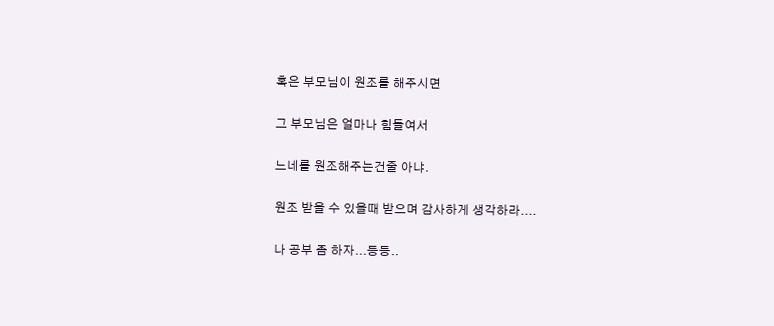혹은 부모님이 원조를 해주시면

그 부모님은 얼마나 힘들여서

느네를 원조해주는건줄 아냐.

원조 받을 수 있을때 받으며 감사하게 생각하라....

나 공부 좀 하자...등등..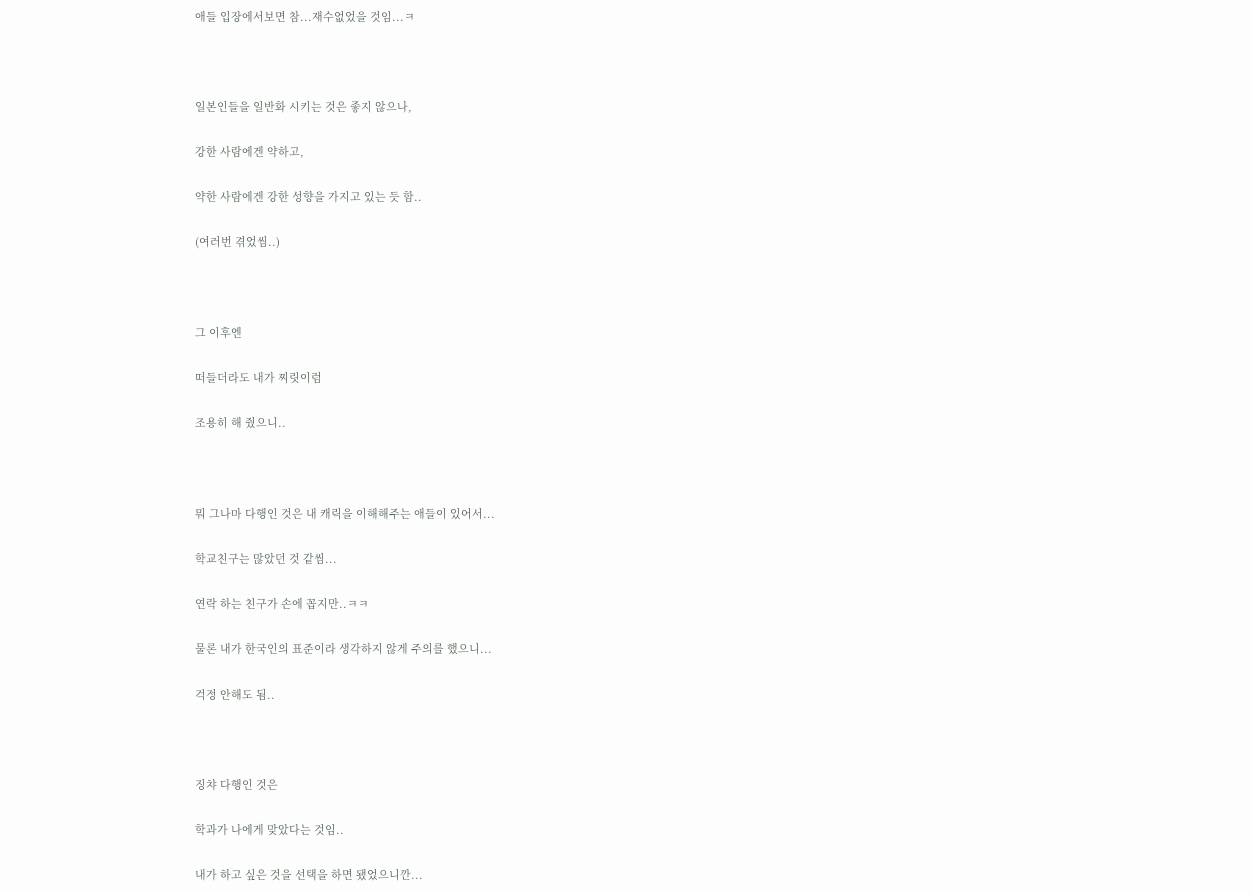애들 입장에서보면 참...재수없었을 것임...ㅋ



일본인들을 일반화 시키는 것은 좋지 않으나,

강한 사람에겐 약하고,

약한 사람에겐 강한 성향을 가지고 있는 듯 함..

(여러번 겪었씸..)



그 이후엔

떠들더라도 내가 찌릿이럼

조용히 해 줬으니..



뭐 그나마 다행인 것은 내 캐릭을 이해해주는 애들이 있어서...

학교친구는 많았던 것 같씸...

연락 하는 친구가 손에 꼽지만..ㅋㅋ

물론 내가 한국인의 표준이라 생각하지 않게 주의를 했으니...

걱정 안해도 됨..



징챠 다행인 것은

학과가 나에게 맞았다는 것임..

내가 하고 싶은 것을 선택을 하면 됐었으니깐...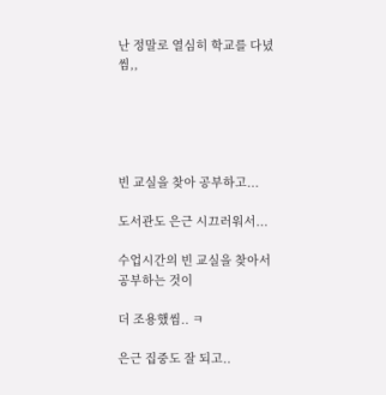난 정말로 열심히 학교를 다녔씸,,





빈 교실을 찾아 공부하고...

도서관도 은근 시끄러워서...

수업시간의 빈 교실을 찾아서 공부하는 것이

더 조용했씸.. ㅋ

은근 집중도 잘 되고..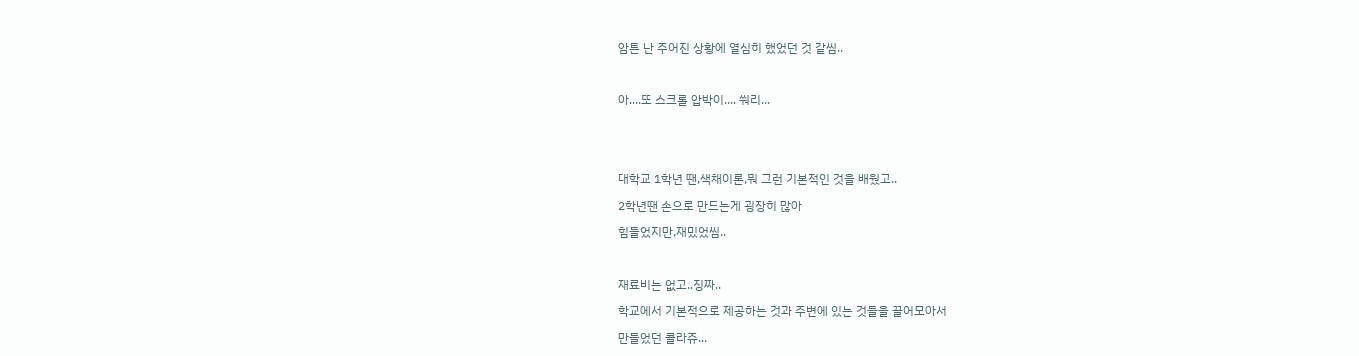암튼 난 주어진 상황에 열심히 했었던 것 같씸..



아....또 스크롤 압박이.... 쒀리...





대학교 1학년 땐,색채이론,뭐 그런 기본적인 것을 배웠고..

2학년땐 손으로 만드는게 굉장히 많아

힘들었지만,재밌었씸..



재료비는 없고..징짜..

학교에서 기본적으로 제공하는 것과 주변에 있는 것들을 끌어모아서

만들었던 콜라쥬...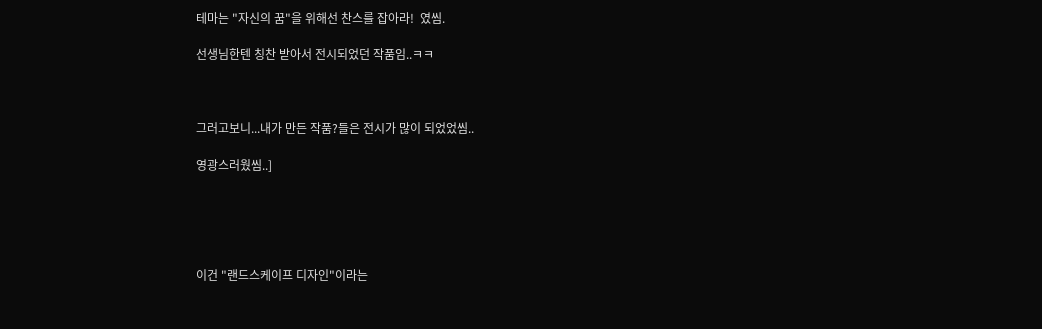테마는 "자신의 꿈"을 위해선 찬스를 잡아라!  였씸.

선생님한텐 칭찬 받아서 전시되었던 작품임..ㅋㅋ



그러고보니...내가 만든 작품?들은 전시가 많이 되었었씸..

영광스러웠씸..]





이건 "랜드스케이프 디자인"이라는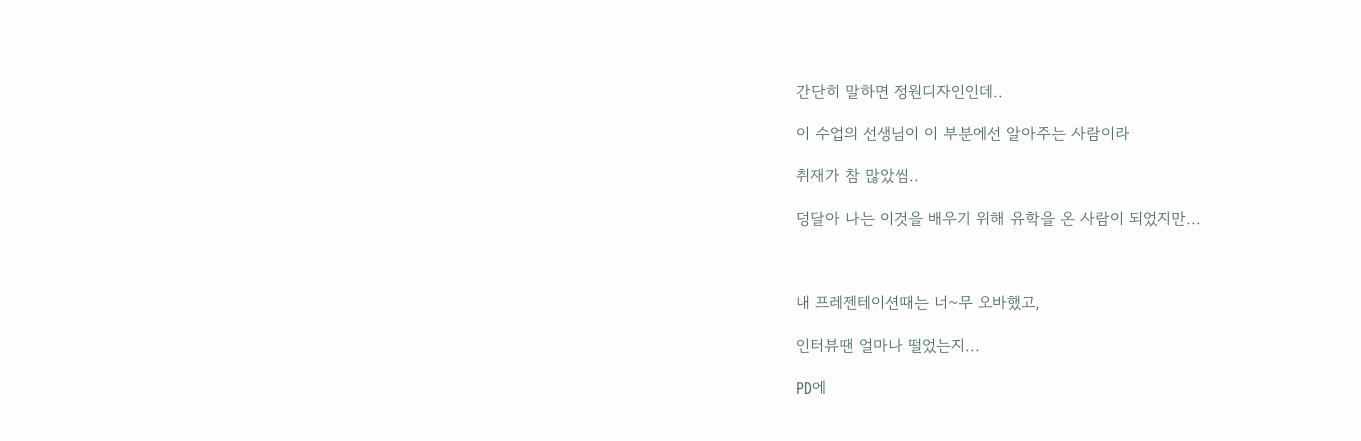간단히 말하면 정원디자인인데..

이 수업의 선생님이 이 부분에선 알아주는 사람이라

취재가 참 많았씸..

덩달아 나는 이것을 배우기 위해 유학을 온 사람이 되었지만...



내 프레젠테이션때는 너~무 오바했고,

인터뷰땐 얼마나 떨었는지...

PD에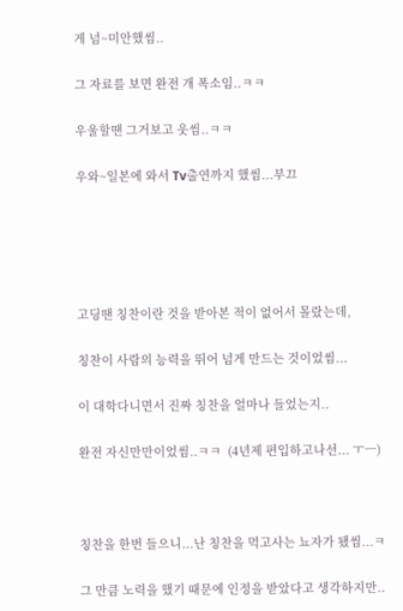게 넘~미안했씸..

그 자료를 보면 완전 개 폭소임..ㅋㅋ

우울할땐 그거보고 웃씸..ㅋㅋ

우와~일본에 와서 Tv출연까지 했씸...부끄





고딩땐 칭찬이란 것을 받아본 적이 없어서 몰랐는데,

칭찬이 사람의 능력을 뛰어 넘게 만드는 것이었씸...

이 대학다니면서 진짜 칭찬을 얼마나 들었는지..

완전 자신만만이었씸..ㅋㅋ  (4년제 편입하고나선... ㅜㅡ)



칭찬을 한번 들으니...난 칭찬을 먹고사는 뇨자가 됐씸...ㅋ

그 만큼 노력을 했기 때문에 인정을 받았다고 생각하지만..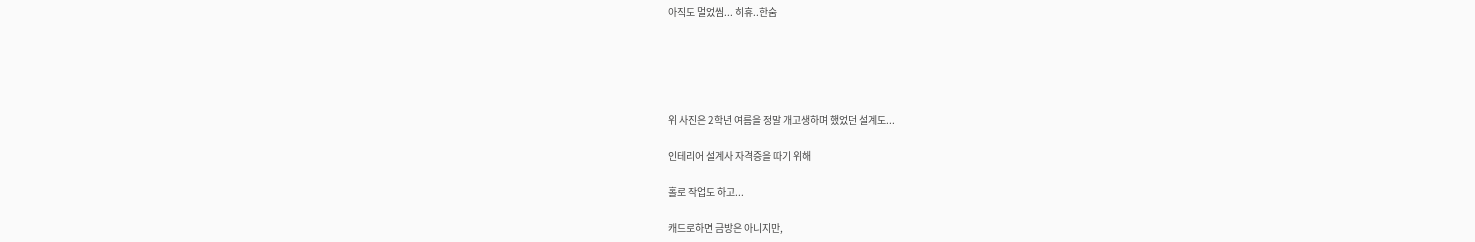아직도 멀었씸... 히휴..한숨





위 사진은 2학년 여름을 정말 개고생하며 했었던 설계도...

인테리어 설계사 자격증을 따기 위해

홀로 작업도 하고...

캐드로하면 금방은 아니지만,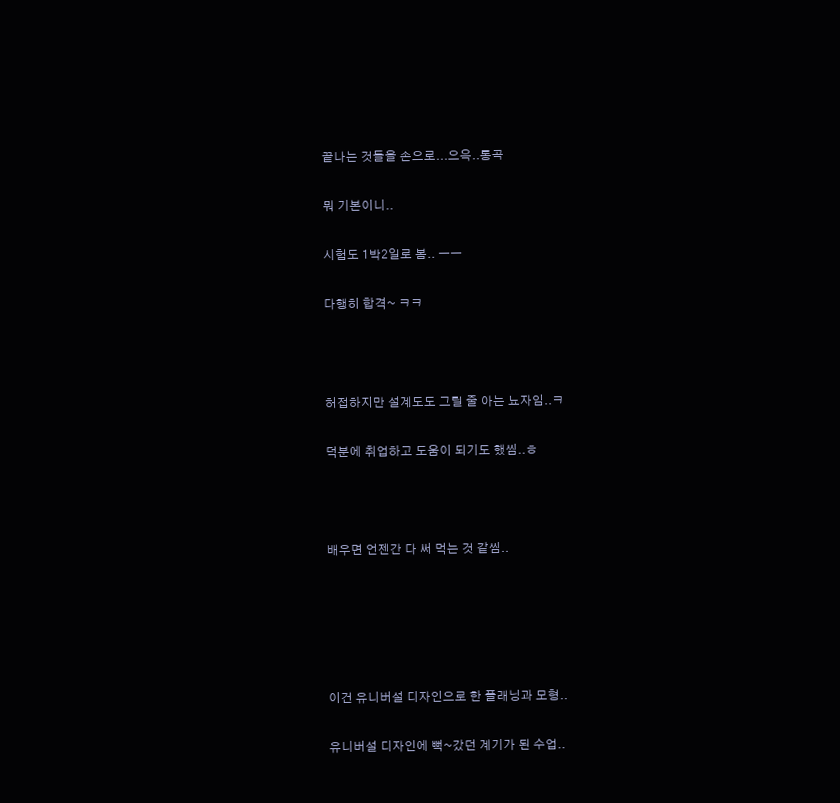끝나는 것들을 손으로...으윽..통곡

뭐 기본이니..

시험도 1박2일로 봄.. ㅡㅡ

다행히 합격~ ㅋㅋ



허접하지만 설계도도 그릴 줄 아는 뇨자임..ㅋ

덕분에 취업하고 도움이 되기도 했씸..ㅎ



배우면 언젠간 다 써 먹는 것 같씸..





이건 유니버설 디자인으로 한 플래닝과 모형..

유니버설 디자인에 뻑~갔던 계기가 된 수업..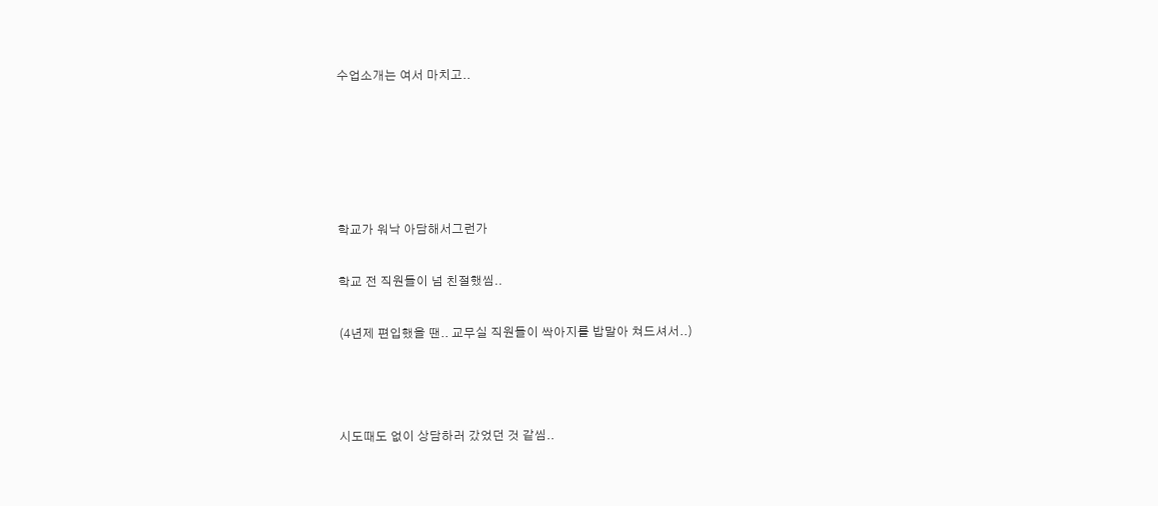수업소개는 여서 마치고..





학교가 워낙 아담해서그런가

학교 전 직원들이 넘 친절했씸..

(4년제 편입했을 땐.. 교무실 직원들이 싹아지를 밥말아 쳐드셔서..)



시도때도 없이 상담하러 갔었던 것 같씸..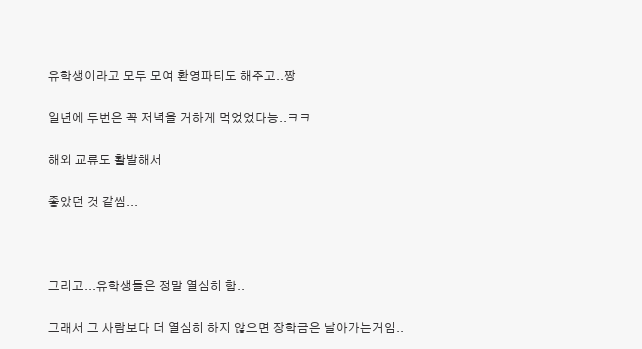유학생이라고 모두 모여 환영파티도 해주고..짱

일년에 두번은 꼭 저녁을 거하게 먹었었다능..ㅋㅋ

해외 교류도 활발해서

좋았던 것 같씸...



그리고...유학생들은 정말 열심히 함..

그래서 그 사람보다 더 열심히 하지 않으면 장학금은 날아가는거임..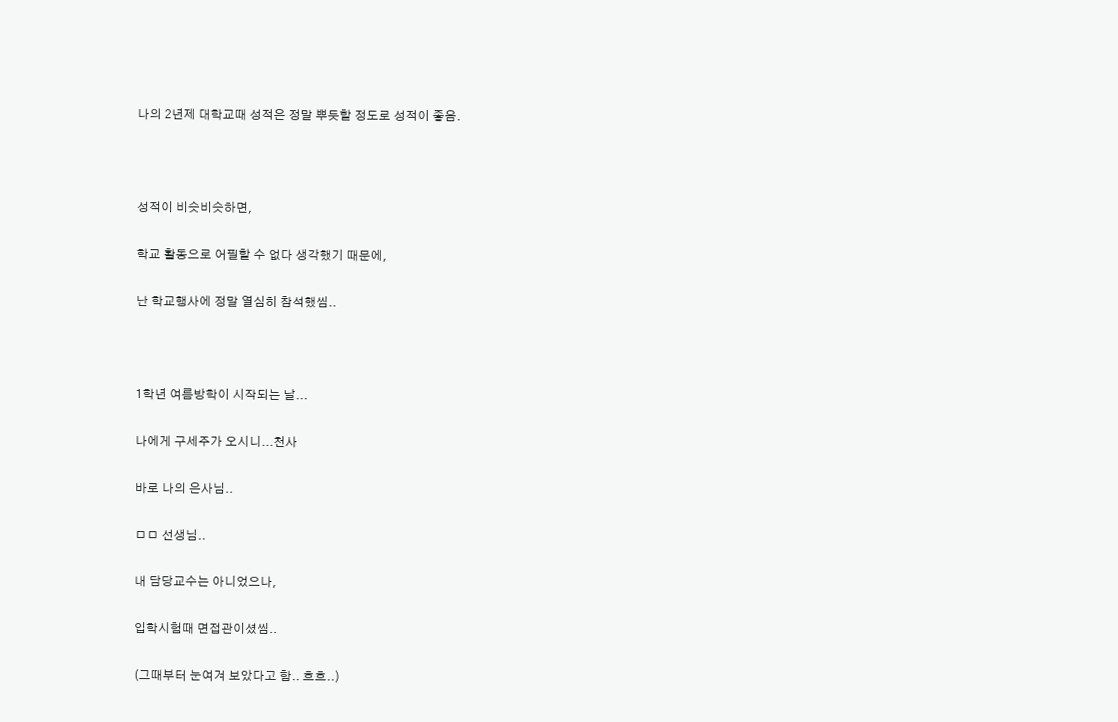나의 2년제 대학교때 성적은 정말 뿌듯할 정도로 성적이 좋음.



성적이 비슷비슷하면,

학교 활동으로 어필할 수 없다 생각했기 때문에,

난 학교행사에 정말 열심히 참석했씸..



1학년 여름방학이 시작되는 날...

나에게 구세주가 오시니...천사

바로 나의 은사님..

ㅁㅁ 선생님..

내 담당교수는 아니었으나,

입학시험때 면접관이셨씸..

(그때부터 눈여겨 보았다고 함.. 흐흐..)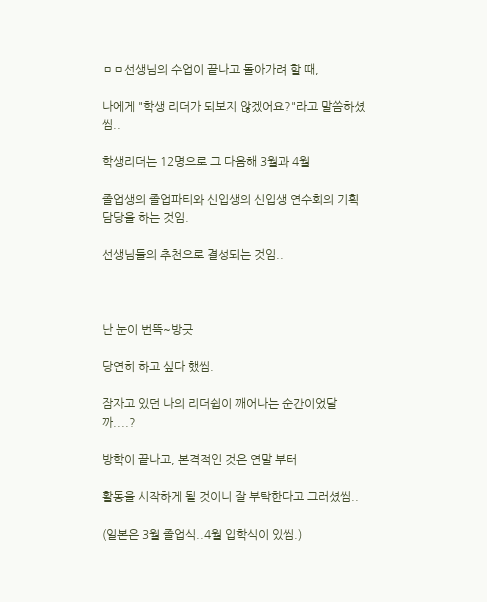ㅁㅁ선생님의 수업이 끝나고 돌아가려 할 때,

나에게 "학생 리더가 되보지 않겠어요?"라고 말씀하셨씸..

학생리더는 12명으로 그 다음해 3월과 4월

졸업생의 졸업파티와 신입생의 신입생 연수회의 기획 담당을 하는 것임.

선생님들의 추천으로 결성되는 것임..



난 눈이 번뜩~방긋

당연히 하고 싶다 했씸.

잠자고 있던 나의 리더쉽이 깨어나는 순간이었달까....?

방학이 끝나고, 본격적인 것은 연말 부터

활동을 시작하게 될 것이니 잘 부탁한다고 그러셨씸..

(일본은 3월 졸업식..4월 입학식이 있씸.)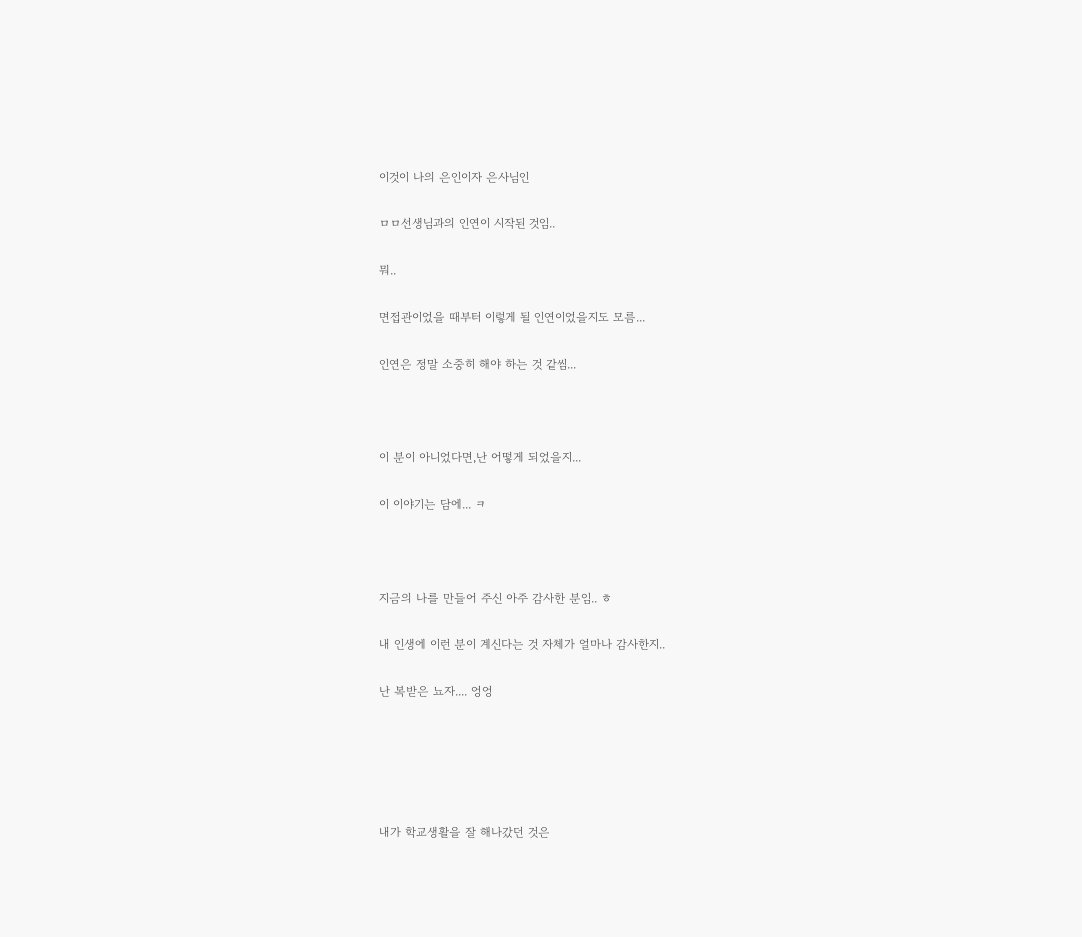이것이 나의 은인이자 은사님인

ㅁㅁ선생님과의 인연이 시작된 것임..

뭐..

면접관이었을 때부터 이렇게 될 인연이었을지도 모름...

인연은 정말 소중히 해야 하는 것 같씸...



이 분이 아니었다면,난 어떻게 되었을지...

이 이야기는 담에... ㅋ



지금의 나를 만들어 주신 아주 감사한 분임.. ㅎ

내 인생에 이런 분이 계신다는 것 자체가 얼마나 감사한지..

난 복받은 뇨자.... 엉엉





내가 학교생활을 잘 해나갔던 것은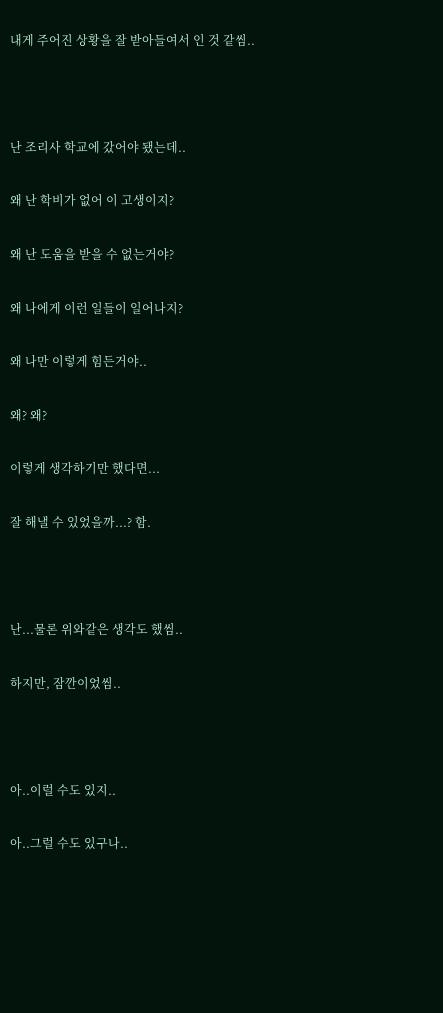내게 주어진 상황을 잘 받아들여서 인 것 같씸..



난 조리사 학교에 갔어야 됐는데..

왜 난 학비가 없어 이 고생이지?

왜 난 도움을 받을 수 없는거야?

왜 나에게 이런 일들이 일어나지?

왜 나만 이렇게 힘든거야..

왜? 왜?

이렇게 생각하기만 했다면...

잘 해낼 수 있었을까...? 함.



난...물론 위와같은 생각도 했씸..

하지만, 잠깐이었씸..



아..이럴 수도 있지..

아..그럴 수도 있구나..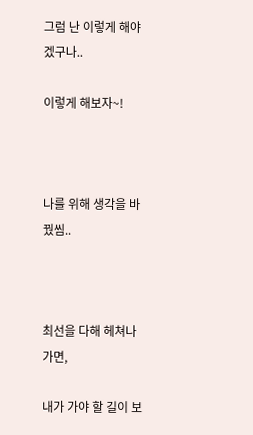그럼 난 이렇게 해야겠구나..

이렇게 해보자~!



나를 위해 생각을 바꿨씸..



최선을 다해 헤쳐나가면,

내가 가야 할 길이 보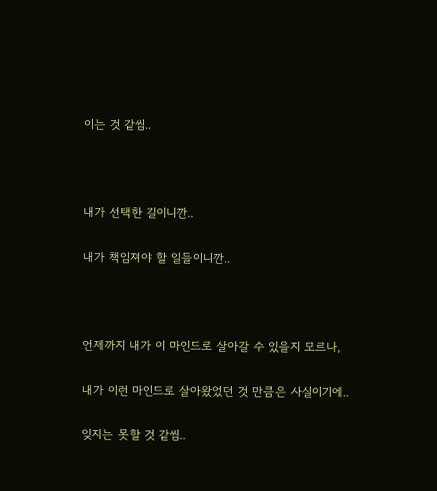이는 것 같씸..



내가 선택한 길이니깐..

내가 책임져야 할 일들이니깐..



언제까지 내가 이 마인드로 살아갈 수 있을지 모르나,

내가 이런 마인드로 살아왔었던 것 만큼은 사실이기에..

잊지는 못할 것 같씸..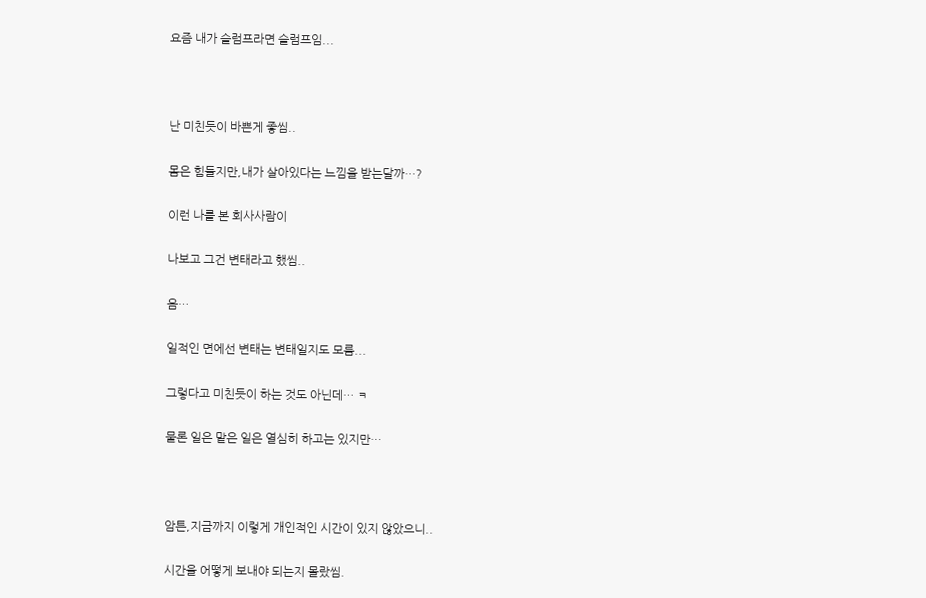요즘 내가 슬럼프라면 슬럼프임...



난 미친듯이 바쁜게 좋씸..

몸은 힘들지만,내가 살아있다는 느낌을 받는달까…?

이런 나를 본 회사사람이

나보고 그건 변태라고 했씸..

음…

일적인 면에선 변태는 변태일지도 모름...

그렇다고 미친듯이 하는 것도 아닌데… ㅋ

물론 일은 맡은 일은 열심히 하고는 있지만…



암튼,지금까지 이렇게 개인적인 시간이 있지 않았으니..

시간을 어떻게 보내야 되는지 몰랐씸.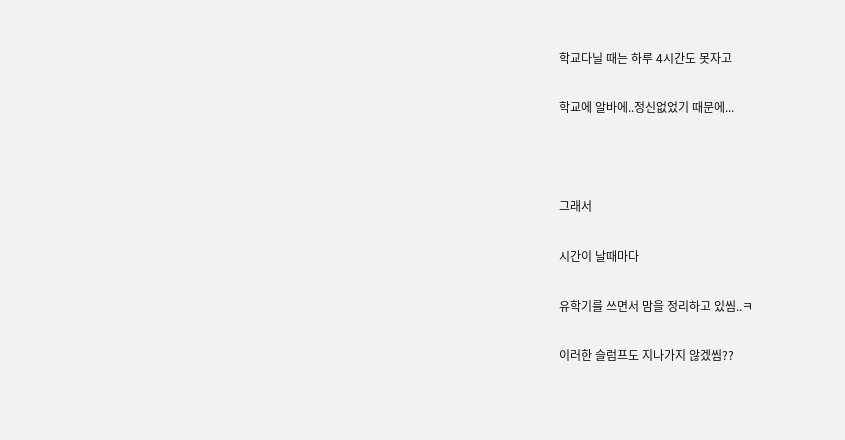학교다닐 때는 하루 4시간도 못자고

학교에 알바에..정신없었기 때문에...



그래서

시간이 날때마다

유학기를 쓰면서 맘을 정리하고 있씸..ㅋ

이러한 슬럼프도 지나가지 않겠씸??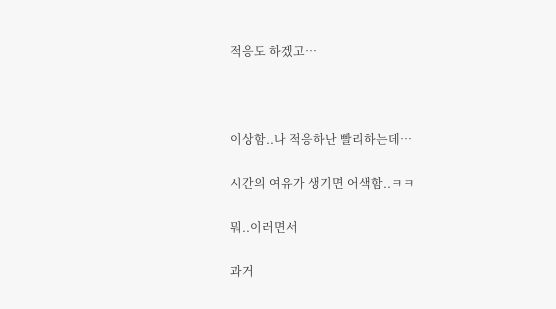적응도 하겠고…



이상함..나 적응하난 빨리하는데…

시간의 여유가 생기면 어색함..ㅋㅋ

뭐..이러면서

과거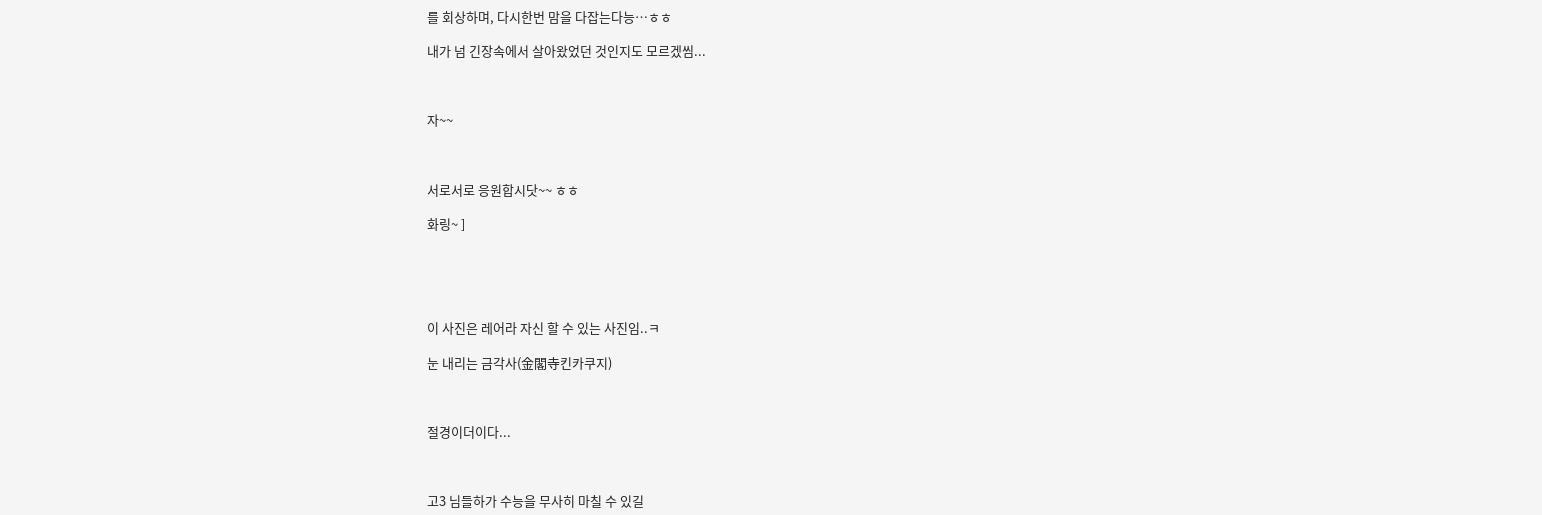를 회상하며, 다시한번 맘을 다잡는다능…ㅎㅎ

내가 넘 긴장속에서 살아왔었던 것인지도 모르겠씸...



자~~



서로서로 응원합시닷~~ ㅎㅎ

화링~ ]





이 사진은 레어라 자신 할 수 있는 사진임..ㅋ

눈 내리는 금각사(金閣寺킨카쿠지)



절경이더이다...



고3 님들하가 수능을 무사히 마칠 수 있길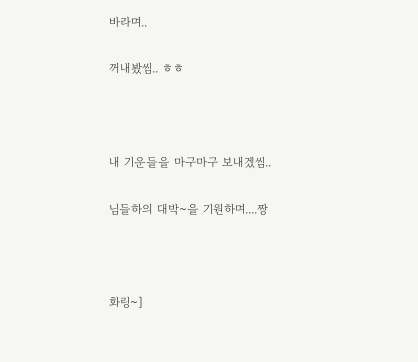바라며..

꺼내봤씸.. ㅎㅎ



내 기운들을 마구마구 보내겠씸..

님들하의 대박~을 기원하며....짱



화링~]